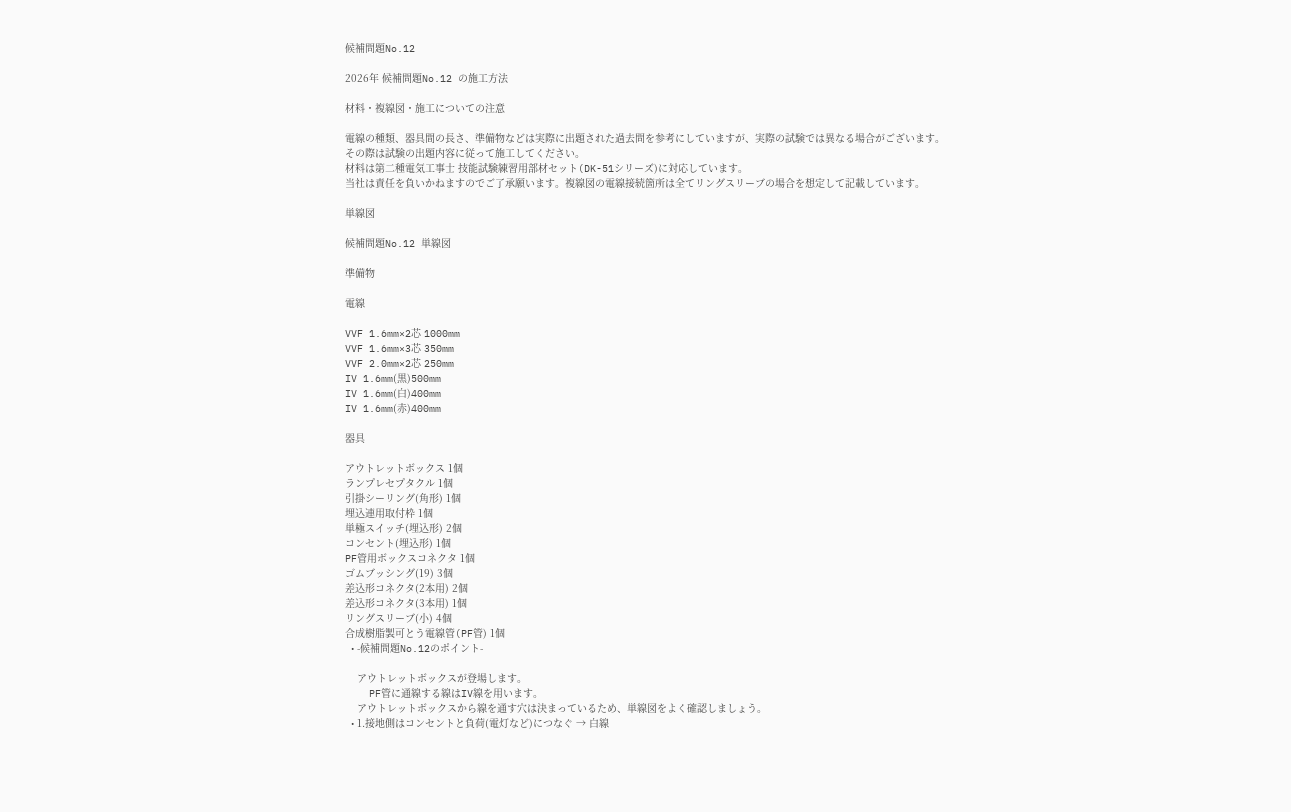候補問題No.12

2026年 候補問題No.12 の施工方法

材料・複線図・施工についての注意

電線の種類、器具間の長さ、準備物などは実際に出題された過去問を参考にしていますが、実際の試験では異なる場合がございます。
その際は試験の出題内容に従って施工してください。
材料は第二種電気工事士 技能試験練習用部材セット(DK-51シリーズ)に対応しています。
当社は責任を負いかねますのでご了承願います。複線図の電線接続箇所は全てリングスリーブの場合を想定して記載しています。

単線図

候補問題No.12 単線図

準備物

電線

VVF 1.6mm×2芯 1000mm
VVF 1.6mm×3芯 350mm
VVF 2.0mm×2芯 250mm
IV 1.6mm(黒)500mm
IV 1.6mm(白)400mm
IV 1.6mm(赤)400mm

器具

アウトレットボックス 1個
ランプレセプタクル 1個
引掛シーリング(角形) 1個
埋込連用取付枠 1個
単極スイッチ(埋込形) 2個
コンセント(埋込形) 1個
PF管用ボックスコネクタ 1個
ゴムブッシング(19) 3個
差込形コネクタ(2本用) 2個
差込形コネクタ(3本用) 1個
リングスリーブ(小) 4個
合成樹脂製可とう電線管(PF管) 1個
  • -候補問題No.12のポイント-

    アウトレットボックスが登場します。
    PF管に通線する線はIV線を用います。
    アウトレットボックスから線を通す穴は決まっているため、単線図をよく確認しましょう。
  • 1.接地側はコンセントと負荷(電灯など)につなぐ → 白線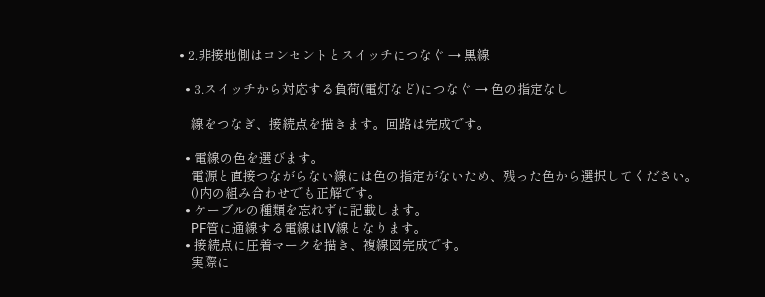• 2.非接地側はコンセントとスイッチにつなぐ → 黒線

  • 3.スイッチから対応する負荷(電灯など)につなぐ → 色の指定なし

    線をつなぎ、接続点を描きます。回路は完成です。

  • 電線の色を選びます。
    電源と直接つながらない線には色の指定がないため、残った色から選択してください。
    ()内の組み合わせでも正解です。
  • ケーブルの種類を忘れずに記載します。
    PF管に通線する電線はIV線となります。
  • 接続点に圧着マークを描き、複線図完成です。
    実際に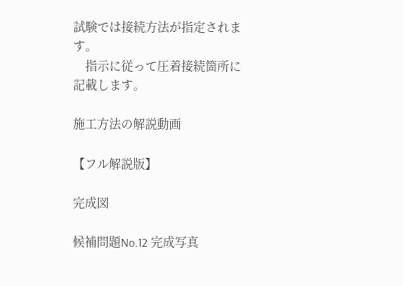試験では接続方法が指定されます。
    指示に従って圧着接続箇所に記載します。

施工方法の解説動画

【フル解説版】

完成図

候補問題No.12 完成写真